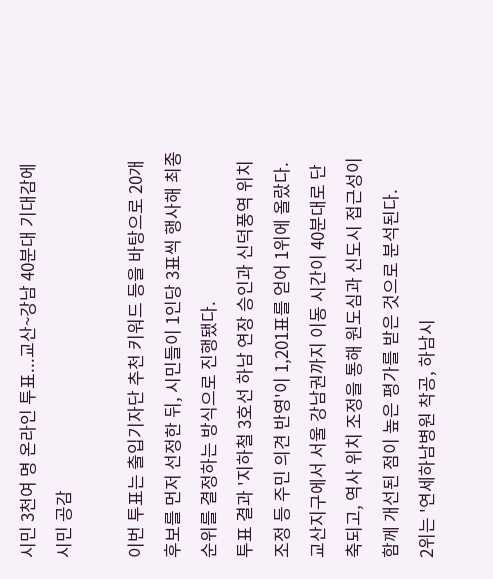시민 3천여 명 온라인 투표...교산~강남 40분대 기대감에 시민 공감

이번 투표는 출입기자단 추천 키워드 등을 바탕으로 20개 후보를 먼저 선정한 뒤, 시민들이 1인당 3표씩 행사해 최종 순위를 결정하는 방식으로 진행됐다.
투표 결과 '지하철 3호선 하남 연장 승인과 신덕풍역 위치 조정 등 주민 의견 반영'이 1,201표를 얻어 1위에 올랐다. 교산지구에서 서울 강남권까지 이동 시간이 40분대로 단축되고, 역사 위치 조정을 통해 원도심과 신도시 접근성이 함께 개선된 점이 높은 평가를 받은 것으로 분석된다.
2위는 '연세하남병원 착공, 하남시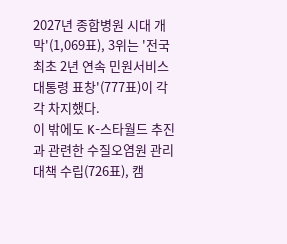2027년 종합병원 시대 개막'(1,069표), 3위는 '전국 최초 2년 연속 민원서비스 대통령 표창'(777표)이 각각 차지했다.
이 밖에도 K-스타월드 추진과 관련한 수질오염원 관리대책 수립(726표), 캠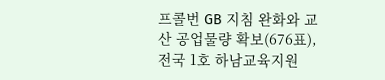프콜번 GB 지침 완화와 교산 공업물량 확보(676표), 전국 1호 하남교육지원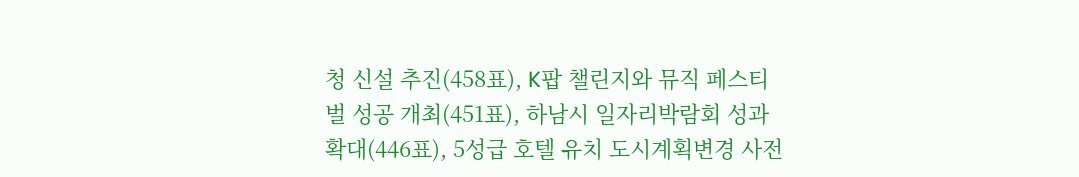청 신설 추진(458표), K팝 챌린지와 뮤직 페스티벌 성공 개최(451표), 하남시 일자리박람회 성과 확대(446표), 5성급 호텔 유치 도시계획변경 사전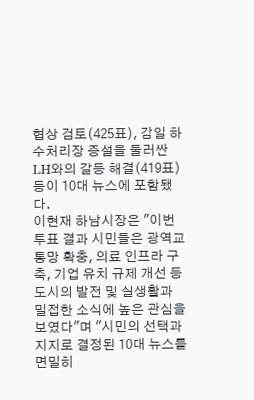협상 검토(425표), 감일 하수처리장 증설을 둘러싼 LH와의 갈등 해결(419표) 등이 10대 뉴스에 포함됐다.
이현재 하남시장은 "이번 투표 결과 시민들은 광역교통망 확충, 의료 인프라 구축, 기업 유치 규제 개선 등 도시의 발전 및 실생활과 밀접한 소식에 높은 관심을 보였다"며 "시민의 선택과 지지로 결정된 10대 뉴스를 면밀히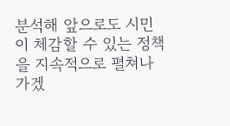분석해 앞으로도 시민이 체감할 수 있는 정책을 지속적으로 펼쳐나가겠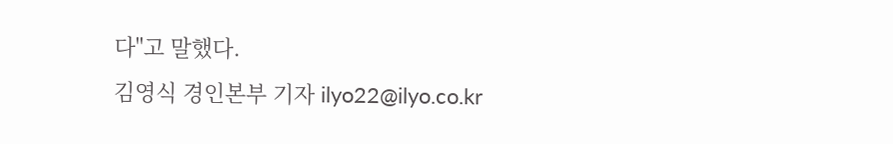다"고 말했다.
김영식 경인본부 기자 ilyo22@ilyo.co.kr